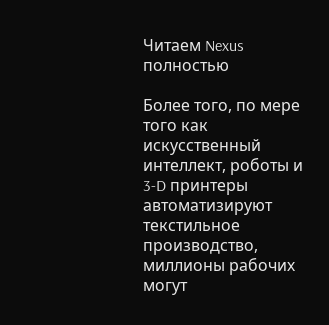Читаем Nexus полностью

Более того, по мере того как искусственный интеллект, роботы и 3-D принтеры автоматизируют текстильное производство, миллионы рабочих могут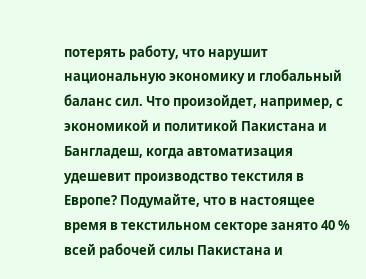потерять работу, что нарушит национальную экономику и глобальный баланс сил. Что произойдет, например, с экономикой и политикой Пакистана и Бангладеш, когда автоматизация удешевит производство текстиля в Европе? Подумайте, что в настоящее время в текстильном секторе занято 40 % всей рабочей силы Пакистана и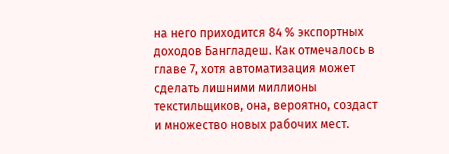на него приходится 84 % экспортных доходов Бангладеш. Как отмечалось в главе 7, хотя автоматизация может сделать лишними миллионы текстильщиков, она, вероятно, создаст и множество новых рабочих мест.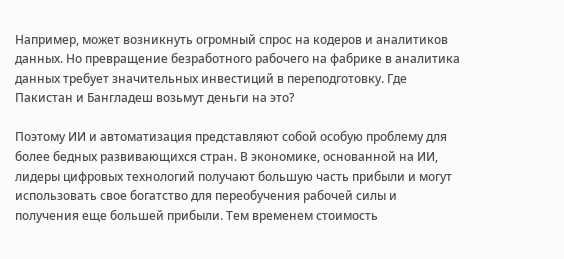Например, может возникнуть огромный спрос на кодеров и аналитиков данных. Но превращение безработного рабочего на фабрике в аналитика данных требует значительных инвестиций в переподготовку. Где Пакистан и Бангладеш возьмут деньги на это?

Поэтому ИИ и автоматизация представляют собой особую проблему для более бедных развивающихся стран. В экономике, основанной на ИИ, лидеры цифровых технологий получают большую часть прибыли и могут использовать свое богатство для переобучения рабочей силы и получения еще большей прибыли. Тем временем стоимость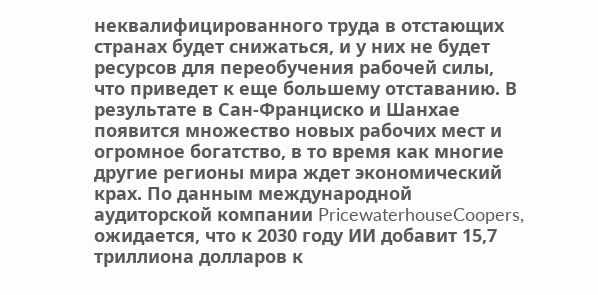неквалифицированного труда в отстающих странах будет снижаться, и у них не будет ресурсов для переобучения рабочей силы, что приведет к еще большему отставанию. В результате в Сан-Франциско и Шанхае появится множество новых рабочих мест и огромное богатство, в то время как многие другие регионы мира ждет экономический крах. По данным международной аудиторской компании PricewaterhouseCoopers, ожидается, что к 2030 году ИИ добавит 15,7 триллиона долларов к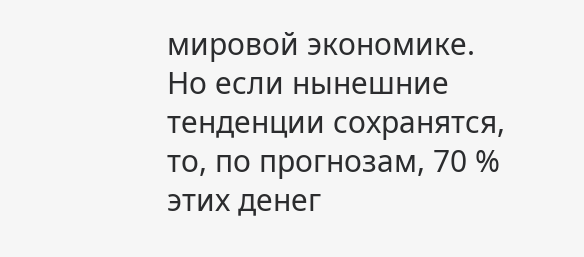мировой экономике. Но если нынешние тенденции сохранятся, то, по прогнозам, 70 % этих денег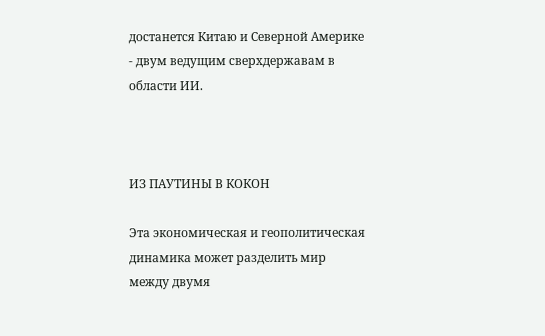достанется Китаю и Северной Америке - двум ведущим сверхдержавам в области ИИ.



ИЗ ПАУТИНЫ В КОКОН

Эта экономическая и геополитическая динамика может разделить мир между двумя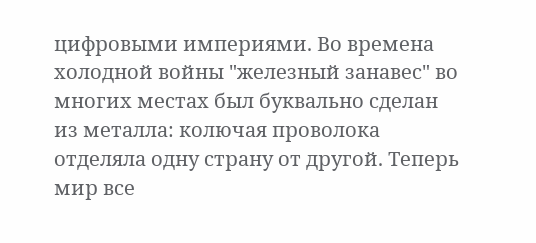цифровыми империями. Во времена холодной войны "железный занавес" во многих местах был буквально сделан из металла: колючая проволока отделяла одну страну от другой. Теперь мир все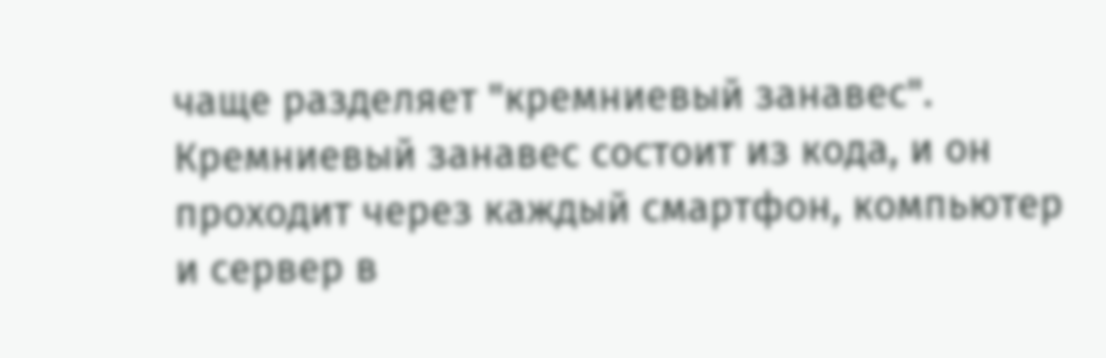чаще разделяет "кремниевый занавес". Кремниевый занавес состоит из кода, и он проходит через каждый смартфон, компьютер и сервер в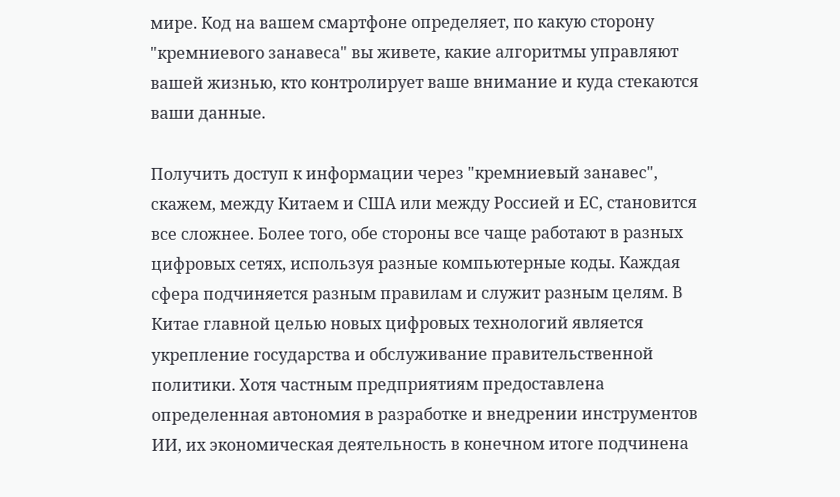мире. Код на вашем смартфоне определяет, по какую сторону "кремниевого занавеса" вы живете, какие алгоритмы управляют вашей жизнью, кто контролирует ваше внимание и куда стекаются ваши данные.

Получить доступ к информации через "кремниевый занавес", скажем, между Китаем и США или между Россией и ЕС, становится все сложнее. Более того, обе стороны все чаще работают в разных цифровых сетях, используя разные компьютерные коды. Каждая сфера подчиняется разным правилам и служит разным целям. В Китае главной целью новых цифровых технологий является укрепление государства и обслуживание правительственной политики. Хотя частным предприятиям предоставлена определенная автономия в разработке и внедрении инструментов ИИ, их экономическая деятельность в конечном итоге подчинена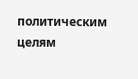политическим целям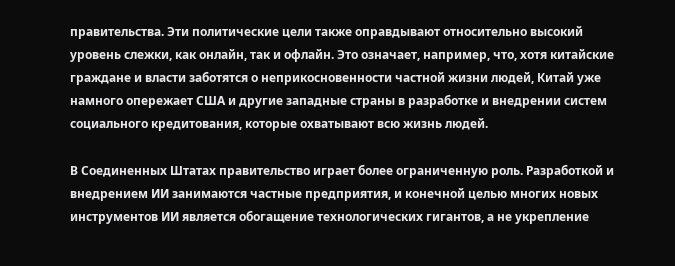правительства. Эти политические цели также оправдывают относительно высокий уровень слежки, как онлайн, так и офлайн. Это означает, например, что, хотя китайские граждане и власти заботятся о неприкосновенности частной жизни людей, Китай уже намного опережает США и другие западные страны в разработке и внедрении систем социального кредитования, которые охватывают всю жизнь людей.

В Соединенных Штатах правительство играет более ограниченную роль. Разработкой и внедрением ИИ занимаются частные предприятия, и конечной целью многих новых инструментов ИИ является обогащение технологических гигантов, а не укрепление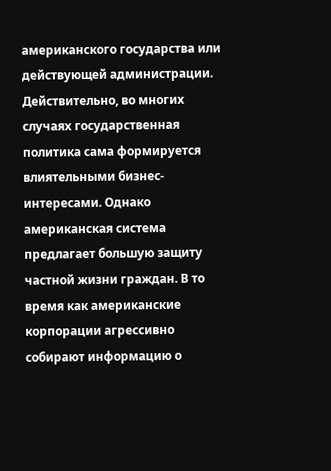американского государства или действующей администрации. Действительно, во многих случаях государственная политика сама формируется влиятельными бизнес-интересами. Однако американская система предлагает большую защиту частной жизни граждан. В то время как американские корпорации агрессивно собирают информацию о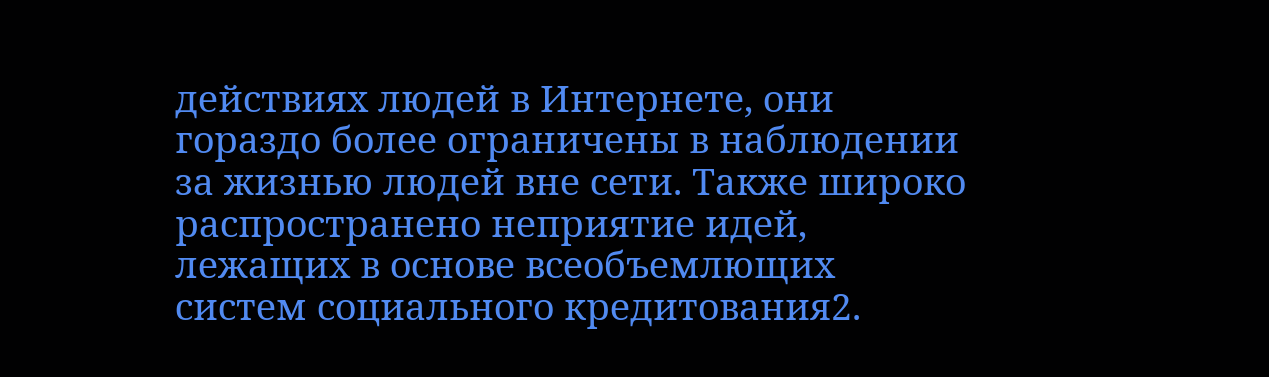действиях людей в Интернете, они гораздо более ограничены в наблюдении за жизнью людей вне сети. Также широко распространено неприятие идей, лежащих в основе всеобъемлющих систем социального кредитования2.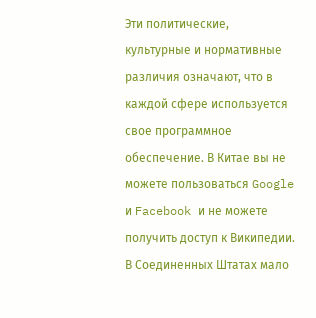Эти политические, культурные и нормативные различия означают, что в каждой сфере используется свое программное обеспечение. В Китае вы не можете пользоваться Google и Facebook и не можете получить доступ к Википедии. В Соединенных Штатах мало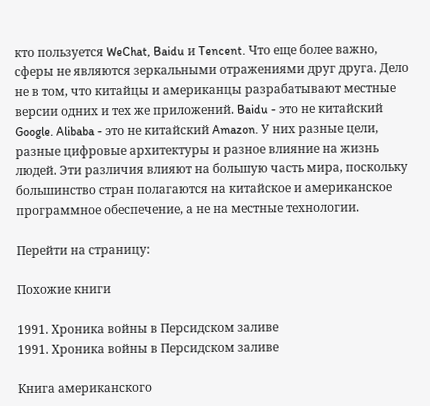кто пользуется WeChat, Baidu и Tencent. Что еще более важно, сферы не являются зеркальными отражениями друг друга. Дело не в том, что китайцы и американцы разрабатывают местные версии одних и тех же приложений. Baidu - это не китайский Google. Alibaba - это не китайский Amazon. У них разные цели, разные цифровые архитектуры и разное влияние на жизнь людей. Эти различия влияют на большую часть мира, поскольку большинство стран полагаются на китайское и американское программное обеспечение, а не на местные технологии.

Перейти на страницу:

Похожие книги

1991. Хроника войны в Персидском заливе
1991. Хроника войны в Персидском заливе

Книга американского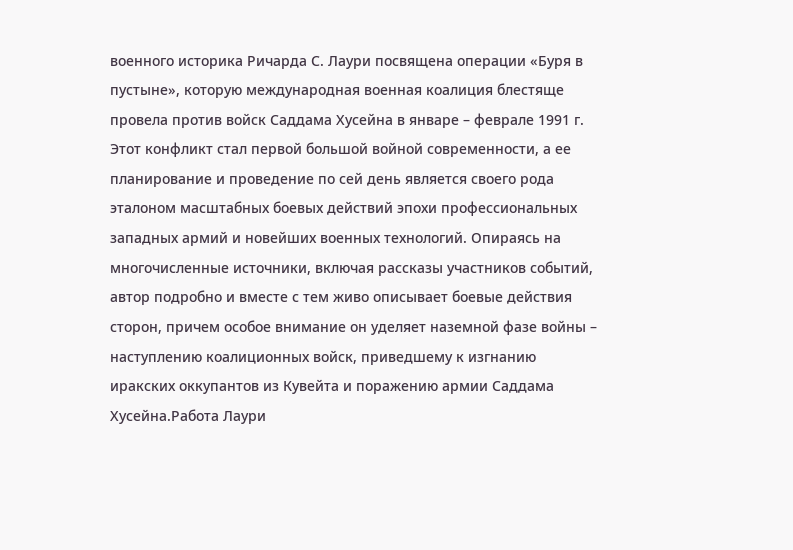военного историка Ричарда С. Лаури посвящена операции «Буря в пустыне», которую международная военная коалиция блестяще провела против войск Саддама Хусейна в январе – феврале 1991 г. Этот конфликт стал первой большой войной современности, а ее планирование и проведение по сей день является своего рода эталоном масштабных боевых действий эпохи профессиональных западных армий и новейших военных технологий. Опираясь на многочисленные источники, включая рассказы участников событий, автор подробно и вместе с тем живо описывает боевые действия сторон, причем особое внимание он уделяет наземной фазе войны – наступлению коалиционных войск, приведшему к изгнанию иракских оккупантов из Кувейта и поражению армии Саддама Хусейна.Работа Лаури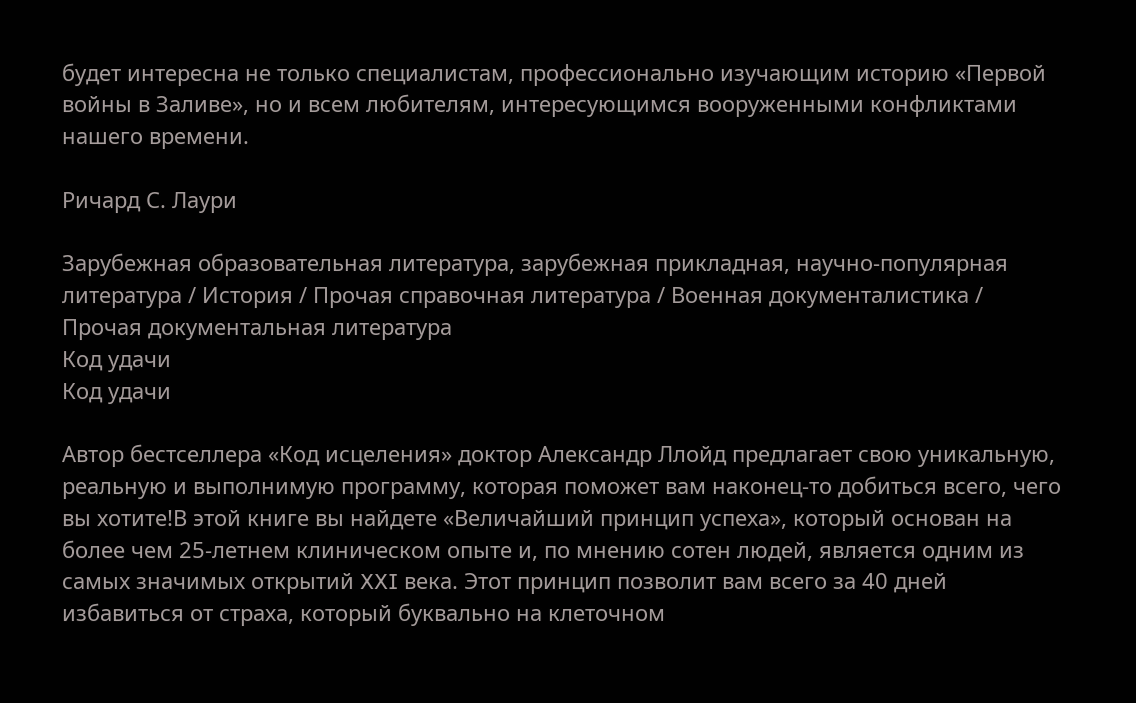будет интересна не только специалистам, профессионально изучающим историю «Первой войны в Заливе», но и всем любителям, интересующимся вооруженными конфликтами нашего времени.

Ричард С. Лаури

Зарубежная образовательная литература, зарубежная прикладная, научно-популярная литература / История / Прочая справочная литература / Военная документалистика / Прочая документальная литература
Код удачи
Код удачи

Автор бестселлера «Код исцеления» доктор Александр Ллойд предлагает свою уникальную, реальную и выполнимую программу, которая поможет вам наконец-то добиться всего, чего вы хотите!В этой книге вы найдете «Величайший принцип успеха», который основан на более чем 25-летнем клиническом опыте и, по мнению сотен людей, является одним из самых значимых открытий XXI века. Этот принцип позволит вам всего за 40 дней избавиться от страха, который буквально на клеточном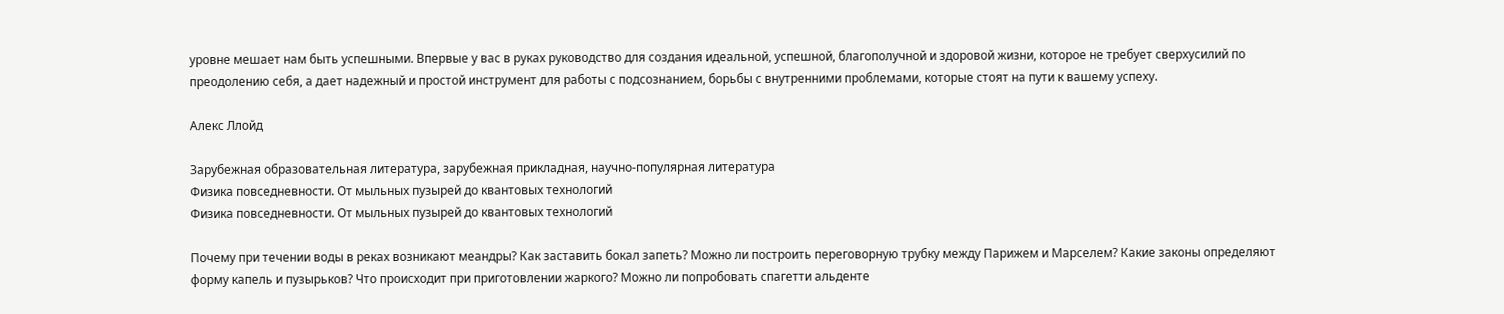уровне мешает нам быть успешными. Впервые у вас в руках руководство для создания идеальной, успешной, благополучной и здоровой жизни, которое не требует сверхусилий по преодолению себя, а дает надежный и простой инструмент для работы с подсознанием, борьбы с внутренними проблемами, которые стоят на пути к вашему успеху.

Алекс Ллойд

Зарубежная образовательная литература, зарубежная прикладная, научно-популярная литература
Физика повседневности. От мыльных пузырей до квантовых технологий
Физика повседневности. От мыльных пузырей до квантовых технологий

Почему при течении воды в реках возникают меандры? Как заставить бокал запеть? Можно ли построить переговорную трубку между Парижем и Марселем? Какие законы определяют форму капель и пузырьков? Что происходит при приготовлении жаркого? Можно ли попробовать спагетти альденте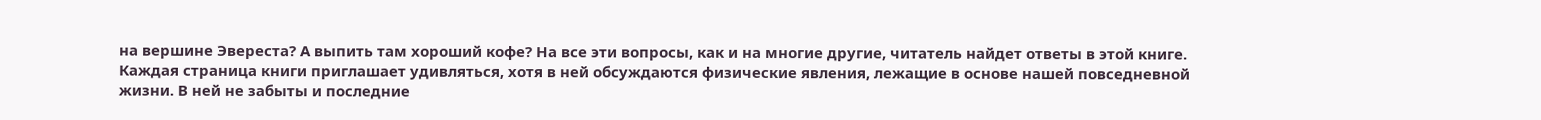на вершине Эвереста? А выпить там хороший кофе? На все эти вопросы, как и на многие другие, читатель найдет ответы в этой книге. Каждая страница книги приглашает удивляться, хотя в ней обсуждаются физические явления, лежащие в основе нашей повседневной жизни. В ней не забыты и последние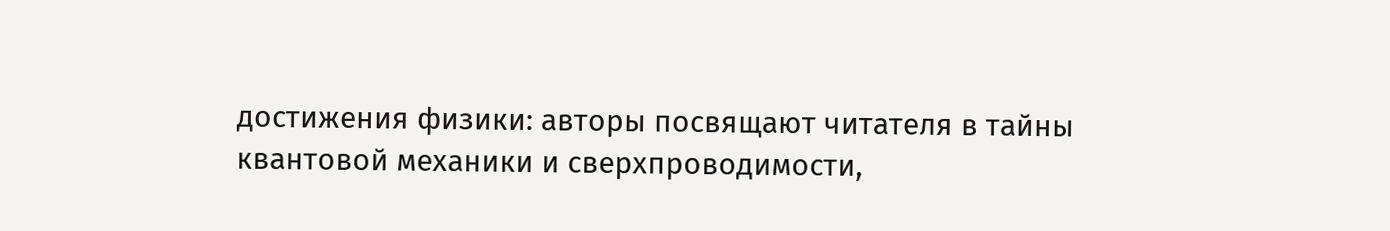достижения физики: авторы посвящают читателя в тайны квантовой механики и сверхпроводимости,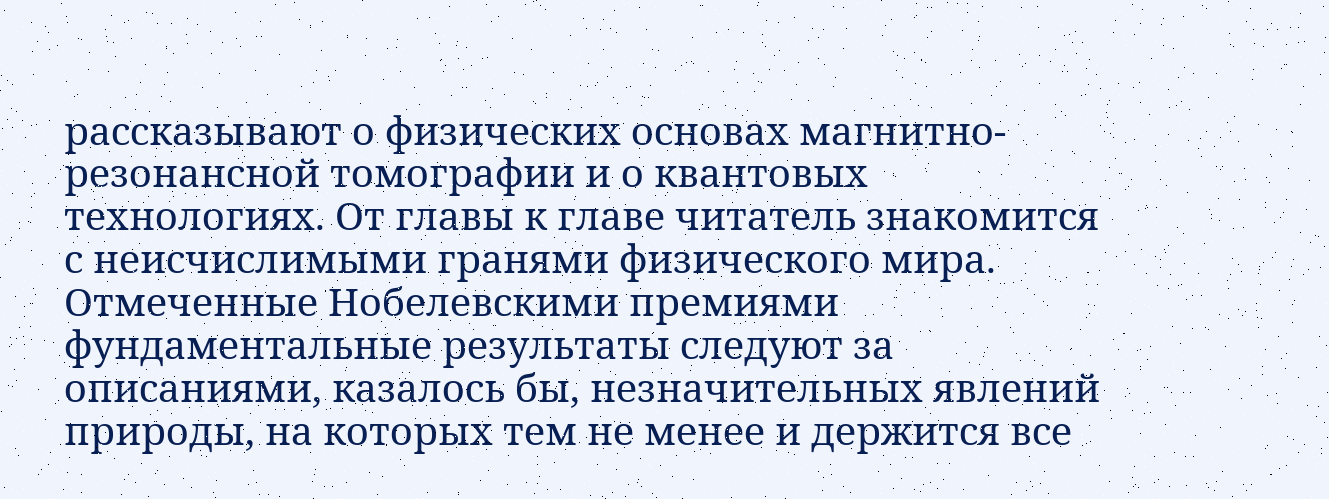рассказывают о физических основах магнитно-резонансной томографии и о квантовых технологиях. От главы к главе читатель знакомится с неисчислимыми гранями физического мира. Отмеченные Нобелевскими премиями фундаментальные результаты следуют за описаниями, казалось бы, незначительных явлений природы, на которых тем не менее и держится все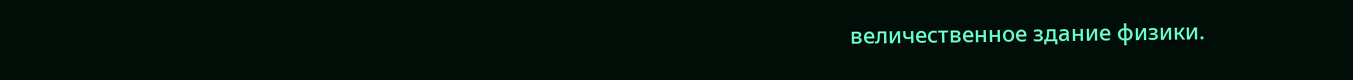величественное здание физики.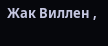Жак Виллен ,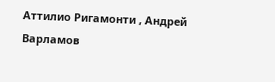Аттилио Ригамонти , Андрей Варламов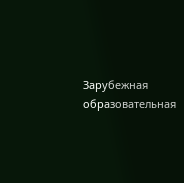Зарубежная образовательная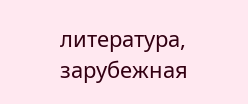литература, зарубежная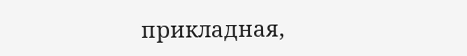прикладная,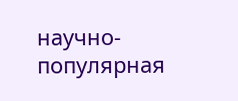научно-популярная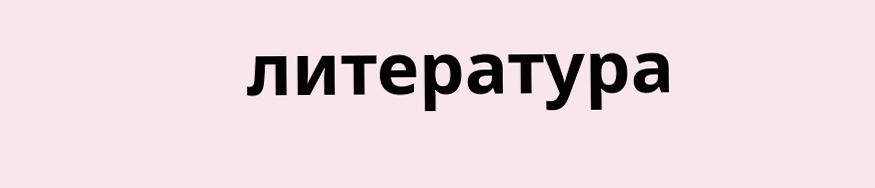литература